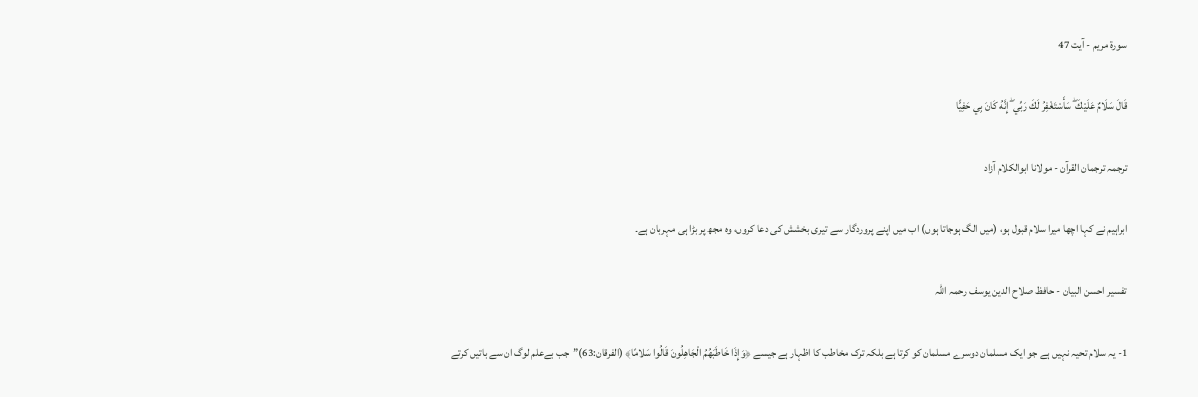سورة مريم - آیت 47

قَالَ سَلَامٌ عَلَيْكَ ۖ سَأَسْتَغْفِرُ لَكَ رَبِّي ۖ إِنَّهُ كَانَ بِي حَفِيًّا

ترجمہ ترجمان القرآن - مولانا ابوالکلام آزاد

ابراہیم نے کہا اچھا میرا سلام قبول ہو، (میں الگ ہوجاتا ہوں) اب میں اپنے پروردگار سے تیری بخشش کی دعا کروں، وہ مجھ پر بڑا ہی مہربان ہے۔

تفسیر احسن البیان - حافظ صلاح الدین یوسف رحمہ اللہ

1- یہ سلام تحیہ نہیں ہے جو ایک مسلمان دوسرے مسلمان کو کرتا ہے بلکہ ترک مخاطب کا اظہار ہے جیسے ﴿وَإِذَا خَاطَبَهُمُ الْجَاهِلُونَ قَالُوا سَلامًا﴾ (الفرقان:63)”جب بےعلم لوگ ان سے باتیں کرتے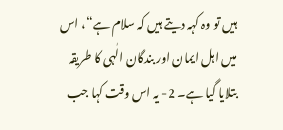ہیں تو وہ کہہ دیتے ہیں کہ سلام ہے“، اس میں اہل ایمان اور بندگان الٰہی کا طریقہ بتلایا گیا ہے۔ 2- یہ اس وقت کہا جب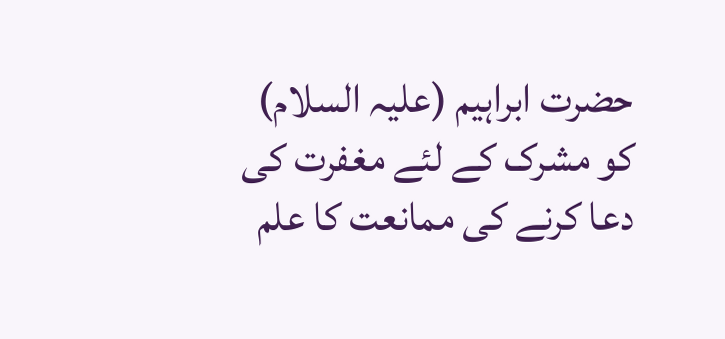حضرت ابراہیم (عليہ السلام) کو مشرک کے لئے مغفرت کی دعا کرنے کی ممانعت کا علم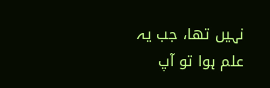نہیں تھا، جب یہ علم ہوا تو آپ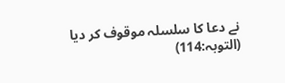نے دعا کا سلسلہ موقوف کر دیا (التوبہ:114)